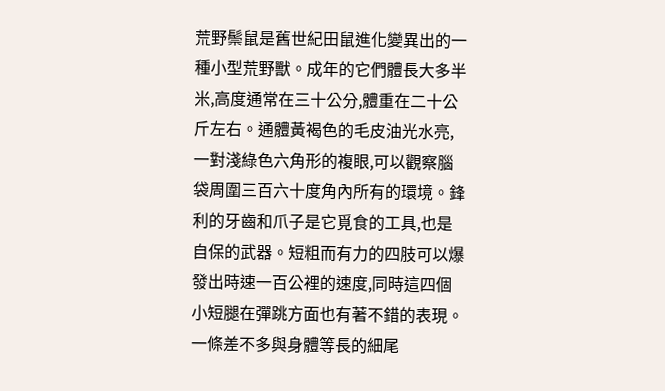荒野鬃鼠是舊世紀田鼠進化變異出的一種小型荒野獸。成年的它們體長大多半米,高度通常在三十公分,體重在二十公斤左右。通體黃褐色的毛皮油光水亮,一對淺綠色六角形的複眼,可以觀察腦袋周圍三百六十度角內所有的環境。鋒利的牙齒和爪子是它覓食的工具,也是自保的武器。短粗而有力的四肢可以爆發出時速一百公裡的速度,同時這四個小短腿在彈跳方面也有著不錯的表現。一條差不多與身體等長的細尾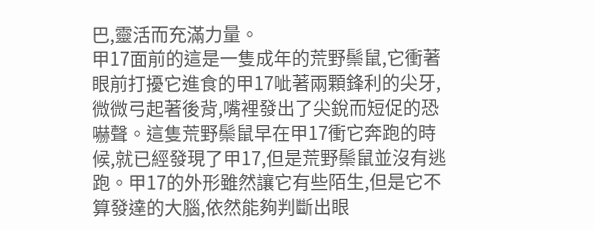巴,靈活而充滿力量。
甲17面前的這是一隻成年的荒野鬃鼠,它衝著眼前打擾它進食的甲17呲著兩顆鋒利的尖牙,微微弓起著後背,嘴裡發出了尖銳而短促的恐嚇聲。這隻荒野鬃鼠早在甲17衝它奔跑的時候,就已經發現了甲17,但是荒野鬃鼠並沒有逃跑。甲17的外形雖然讓它有些陌生,但是它不算發達的大腦,依然能夠判斷出眼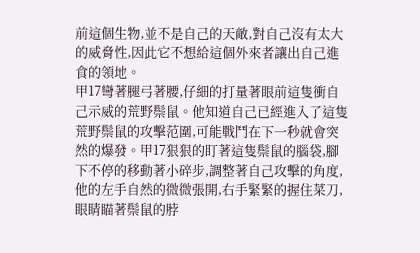前這個生物,並不是自己的天敵,對自己沒有太大的威脅性,因此它不想給這個外來者讓出自己進食的領地。
甲17彎著腿弓著腰,仔細的打量著眼前這隻衝自己示威的荒野鬃鼠。他知道自己已經進入了這隻荒野鬃鼠的攻擊范圍,可能戰鬥在下一秒就會突然的爆發。甲17狠狠的盯著這隻鬃鼠的腦袋,腳下不停的移動著小碎步,調整著自己攻擊的角度,他的左手自然的微微張開,右手緊緊的握住菜刀,眼睛瞄著鬃鼠的脖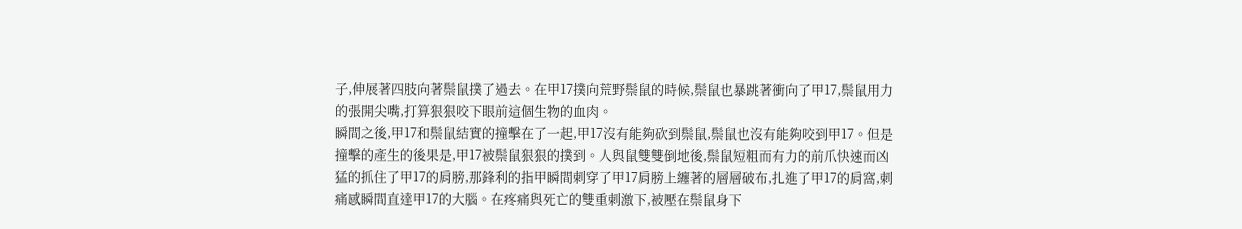子,伸展著四肢向著鬃鼠撲了過去。在甲17撲向荒野鬃鼠的時候,鬃鼠也暴跳著衝向了甲17,鬃鼠用力的張開尖嘴,打算狠狠咬下眼前這個生物的血肉。
瞬間之後,甲17和鬃鼠結實的撞擊在了一起,甲17沒有能夠砍到鬃鼠,鬃鼠也沒有能夠咬到甲17。但是撞擊的產生的後果是,甲17被鬃鼠狠狠的撲到。人與鼠雙雙倒地後,鬃鼠短粗而有力的前爪快速而凶猛的抓住了甲17的肩膀,那鋒利的指甲瞬間刺穿了甲17肩膀上纏著的層層破布,扎進了甲17的肩窩,刺痛感瞬間直達甲17的大腦。在疼痛與死亡的雙重刺激下,被壓在鬃鼠身下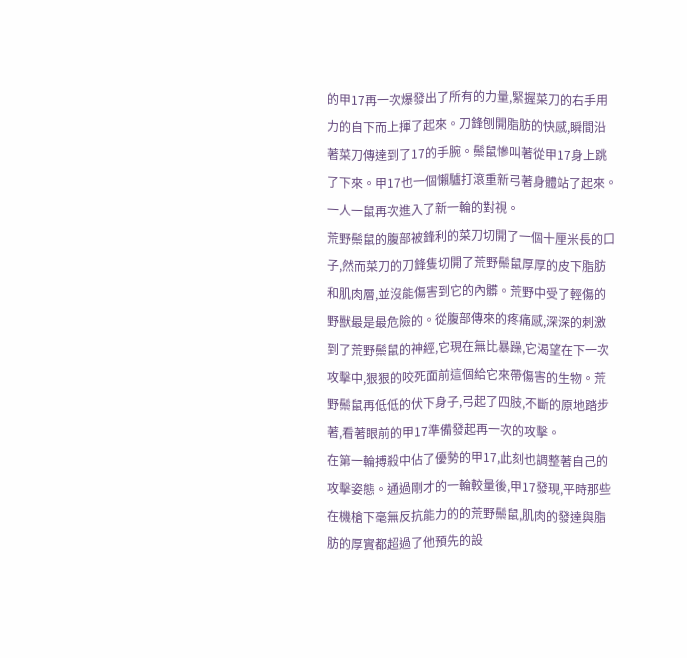的甲17再一次爆發出了所有的力量,緊握菜刀的右手用力的自下而上揮了起來。刀鋒刨開脂肪的快感,瞬間沿著菜刀傳達到了17的手腕。鬃鼠慘叫著從甲17身上跳了下來。甲17也一個懶驢打滾重新弓著身體站了起來。一人一鼠再次進入了新一輪的對視。
荒野鬃鼠的腹部被鋒利的菜刀切開了一個十厘米長的口子,然而菜刀的刀鋒隻切開了荒野鬃鼠厚厚的皮下脂肪和肌肉層,並沒能傷害到它的內髒。荒野中受了輕傷的野獸最是最危險的。從腹部傳來的疼痛感,深深的刺激到了荒野鬃鼠的神經,它現在無比暴躁,它渴望在下一次攻擊中,狠狠的咬死面前這個給它來帶傷害的生物。荒野鬃鼠再低低的伏下身子,弓起了四肢,不斷的原地踏步著,看著眼前的甲17準備發起再一次的攻擊。
在第一輪搏殺中佔了優勢的甲17,此刻也調整著自己的攻擊姿態。通過剛才的一輪較量後,甲17發現,平時那些在機槍下毫無反抗能力的的荒野鬃鼠,肌肉的發達與脂肪的厚實都超過了他預先的設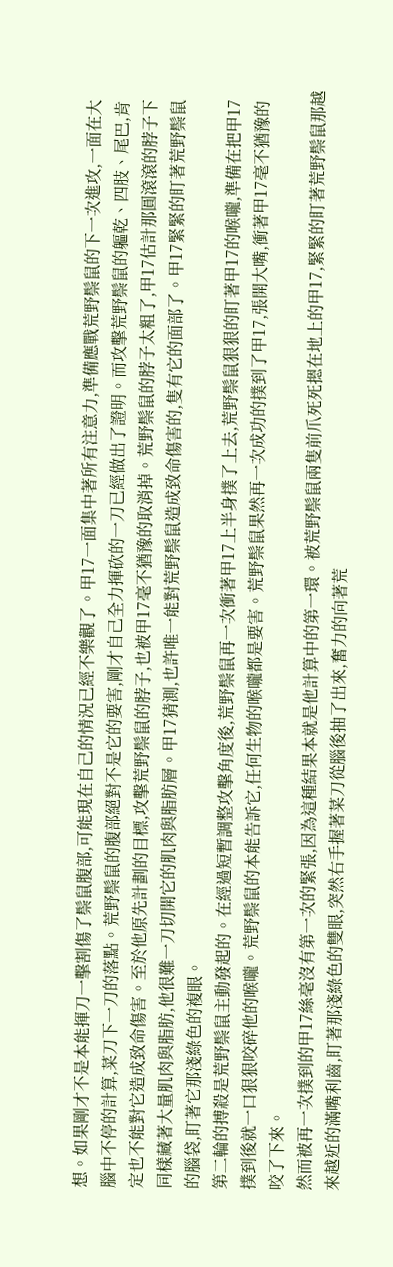想。如果剛才不是本能揮刀一擊割傷了鬃鼠腹部,可能現在自己的情況已經不樂觀了。甲17一面集中著所有注意力,準備應戰荒野鬃鼠的下一次進攻,一面在大腦中不停的計算,菜刀下一刀的落點。荒野鬃鼠的腹部絕對不是它的要害,剛才自己全力揮砍的一刀已經做出了證明。而攻擊荒野鬃鼠的軀乾、四肢、尾巴,肯定也不能對它造成致命傷害。至於他原先計劃的目標,攻擊荒野鬃鼠的脖子,也被甲17毫不猶豫的取消掉。荒野鬃鼠的脖子太粗了,甲17估計那圓滾滾的脖子下同樣藏著大量肌肉與脂肪,他很難一刀切開它的肌肉與脂肪層。甲17猜測,也許唯一能對荒野鬃鼠造成致命傷害的,隻有它的面部了。甲17緊緊的盯著荒野鬃鼠的腦袋,盯著它那淺綠色的複眼。
第二輪的搏殺是荒野鬃鼠主動發起的。在經過短暫調整攻擊角度後,荒野鬃鼠再一次衝著甲17上半身撲了上去,荒野鬃鼠狠狠的盯著甲17的喉嚨,準備在把甲17撲到後就一口狠狠咬碎他的喉嚨。荒野鬃鼠的本能告訴它,任何生物的喉嚨都是要害。荒野鬃鼠果然再一次成功的撲到了甲17,張開大嘴,衝著甲17毫不猶豫的咬了下來。
然而被再一次撲到的甲17絲毫沒有第一次的緊張,因為這種結果本就是他計算中的第一環。被荒野鬃鼠兩隻前爪死死摁在地上的甲17,緊緊的盯著荒野鬃鼠那越來越近的滿嘴利齒,盯著那淺綠色的雙眼,突然右手握著菜刀從腦後抽了出來,奮力的向著荒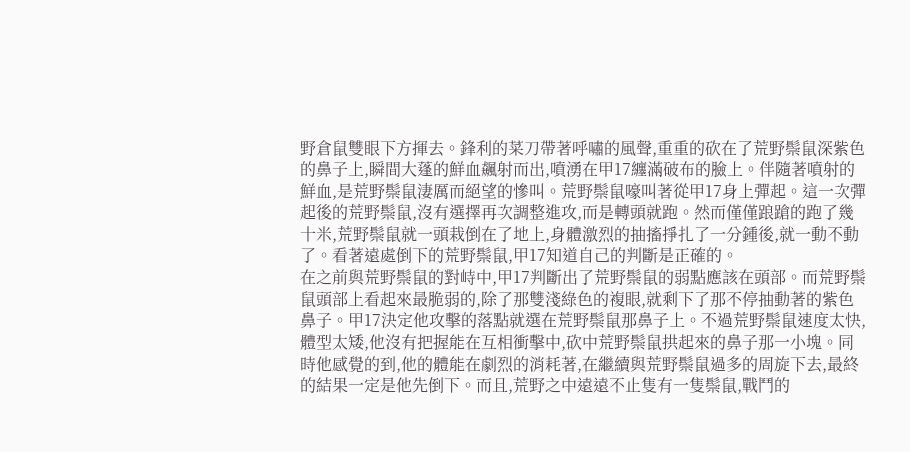野倉鼠雙眼下方揮去。鋒利的菜刀帶著呼嘯的風聲,重重的砍在了荒野鬃鼠深紫色的鼻子上,瞬間大蓬的鮮血飆射而出,噴湧在甲17纏滿破布的臉上。伴隨著噴射的鮮血,是荒野鬃鼠淒厲而絕望的慘叫。荒野鬃鼠嚎叫著從甲17身上彈起。這一次彈起後的荒野鬃鼠,沒有選擇再次調整進攻,而是轉頭就跑。然而僅僅踉蹌的跑了幾十米,荒野鬃鼠就一頭栽倒在了地上,身體激烈的抽搐掙扎了一分鍾後,就一動不動了。看著遠處倒下的荒野鬃鼠,甲17知道自己的判斷是正確的。
在之前與荒野鬃鼠的對峙中,甲17判斷出了荒野鬃鼠的弱點應該在頭部。而荒野鬃鼠頭部上看起來最脆弱的,除了那雙淺綠色的複眼,就剩下了那不停抽動著的紫色鼻子。甲17決定他攻擊的落點就選在荒野鬃鼠那鼻子上。不過荒野鬃鼠速度太快,體型太矮,他沒有把握能在互相衝擊中,砍中荒野鬃鼠拱起來的鼻子那一小塊。同時他感覺的到,他的體能在劇烈的消耗著,在繼續與荒野鬃鼠過多的周旋下去,最終的結果一定是他先倒下。而且,荒野之中遠遠不止隻有一隻鬃鼠,戰鬥的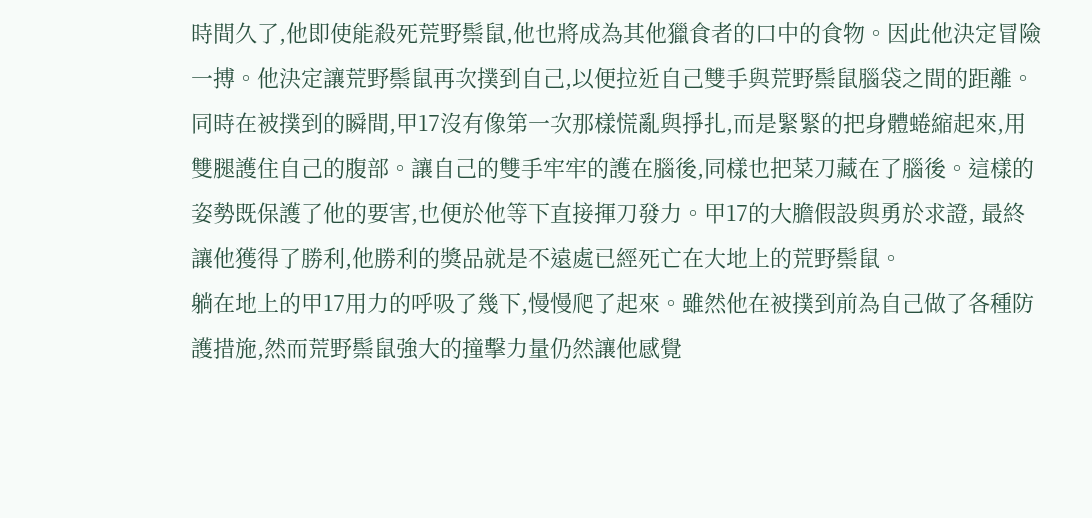時間久了,他即使能殺死荒野鬃鼠,他也將成為其他獵食者的口中的食物。因此他決定冒險一搏。他決定讓荒野鬃鼠再次撲到自己,以便拉近自己雙手與荒野鬃鼠腦袋之間的距離。同時在被撲到的瞬間,甲17沒有像第一次那樣慌亂與掙扎,而是緊緊的把身體蜷縮起來,用雙腿護住自己的腹部。讓自己的雙手牢牢的護在腦後,同樣也把菜刀藏在了腦後。這樣的姿勢既保護了他的要害,也便於他等下直接揮刀發力。甲17的大膽假設與勇於求證, 最終讓他獲得了勝利,他勝利的獎品就是不遠處已經死亡在大地上的荒野鬃鼠。
躺在地上的甲17用力的呼吸了幾下,慢慢爬了起來。雖然他在被撲到前為自己做了各種防護措施,然而荒野鬃鼠強大的撞擊力量仍然讓他感覺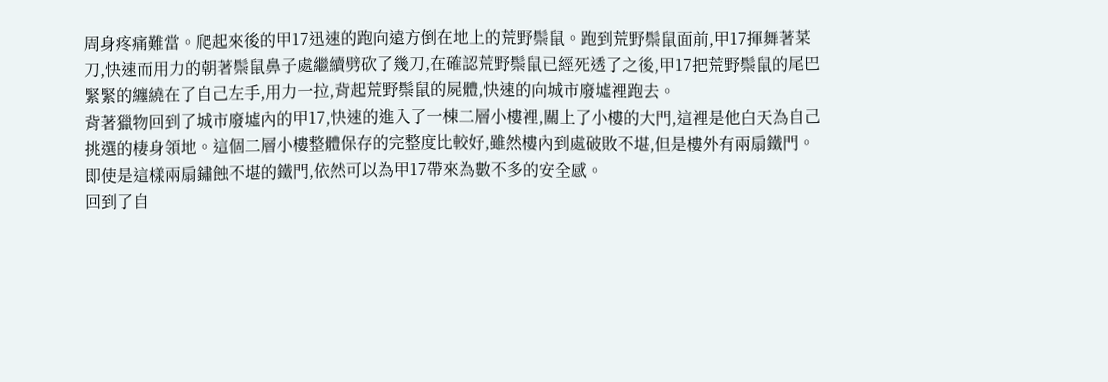周身疼痛難當。爬起來後的甲17迅速的跑向遠方倒在地上的荒野鬃鼠。跑到荒野鬃鼠面前,甲17揮舞著菜刀,快速而用力的朝著鬃鼠鼻子處繼續劈砍了幾刀,在確認荒野鬃鼠已經死透了之後,甲17把荒野鬃鼠的尾巴緊緊的纏繞在了自己左手,用力一拉,背起荒野鬃鼠的屍體,快速的向城市廢墟裡跑去。
背著獵物回到了城市廢墟內的甲17,快速的進入了一棟二層小樓裡,關上了小樓的大門,這裡是他白天為自己挑選的棲身領地。這個二層小樓整體保存的完整度比較好,雖然樓內到處破敗不堪,但是樓外有兩扇鐵門。即使是這樣兩扇鏽蝕不堪的鐵門,依然可以為甲17帶來為數不多的安全感。
回到了自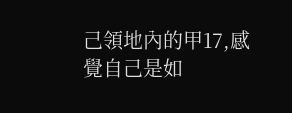己領地內的甲17,感覺自己是如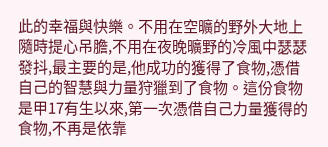此的幸福與快樂。不用在空曠的野外大地上隨時提心吊膽,不用在夜晚曠野的冷風中瑟瑟發抖,最主要的是,他成功的獲得了食物,憑借自己的智慧與力量狩獵到了食物。這份食物是甲17有生以來,第一次憑借自己力量獲得的食物,不再是依靠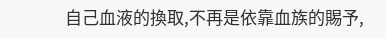自己血液的換取,不再是依靠血族的賜予,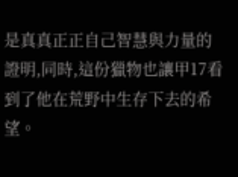是真真正正自己智慧與力量的證明,同時,這份獵物也讓甲17看到了他在荒野中生存下去的希望。